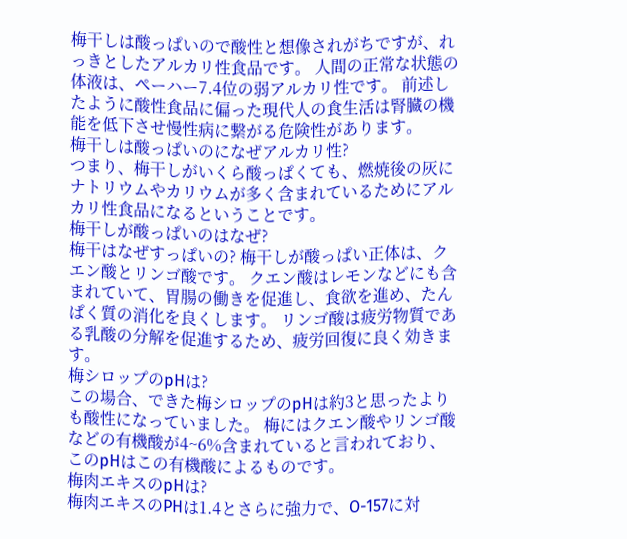梅干しは酸っぱいので酸性と想像されがちですが、れっきとしたアルカリ性食品です。 人間の正常な状態の体液は、ペーハー7.4位の弱アルカリ性です。 前述したように酸性食品に偏った現代人の食生活は腎臓の機能を低下させ慢性病に繋がる危険性があります。
梅干しは酸っぱいのになぜアルカリ性?
つまり、梅干しがいくら酸っぱくても、燃焼後の灰にナトリウムやカリウムが多く含まれているためにアルカリ性食品になるということです。
梅干しが酸っぱいのはなぜ?
梅干はなぜすっぱいの? 梅干しが酸っぱい正体は、クエン酸とリンゴ酸です。 クエン酸はレモンなどにも含まれていて、胃腸の働きを促進し、食欲を進め、たんぱく質の消化を良くします。 リンゴ酸は疲労物質である乳酸の分解を促進するため、疲労回復に良く効きます。
梅シロップのpHは?
この場合、できた梅シロップのpHは約3と思ったよりも酸性になっていました。 梅にはクエン酸やリンゴ酸などの有機酸が4~6%含まれていると言われており、このpHはこの有機酸によるものです。
梅肉エキスのpHは?
梅肉エキスのPHは1.4とさらに強力で、O-157に対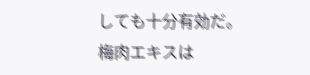しても十分有効だ。 梅肉エキスは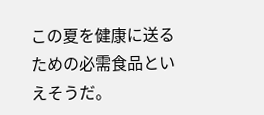この夏を健康に送るための必需食品といえそうだ。